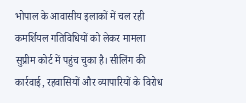भोपाल के आवासीय इलाकों में चल रही कमर्शियल गतिविधियों को लेकर मामला सुप्रीम कोर्ट में पहुंच चुका है। सीलिंग की कार्रवाई, रहवासियों और व्यापारियों के विरोध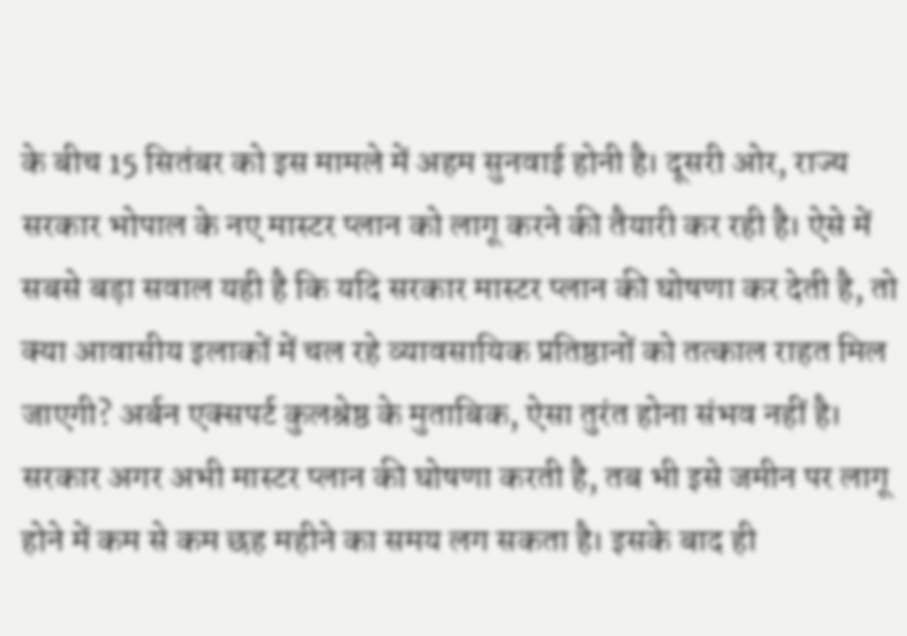के बीच 15 सितंबर को इस मामले में अहम सुनवाई होनी है। दूसरी ओर, राज्य सरकार भोपाल के नए मास्टर प्लान को लागू करने की तैयारी कर रही है। ऐसे में सबसे बड़ा सवाल यही है कि यदि सरकार मास्टर प्लान की घोषणा कर देती है, तो क्या आवासीय इलाकों में चल रहे व्यावसायिक प्रतिष्ठानों को तत्काल राहत मिल जाएगी? अर्बन एक्सपर्ट कुलश्रेष्ठ के मुताबिक, ऐसा तुरंत होना संभव नहीं है। सरकार अगर अभी मास्टर प्लान की घोषणा करती है, तब भी इसे जमीन पर लागू होने में कम से कम छह महीने का समय लग सकता है। इसके बाद ही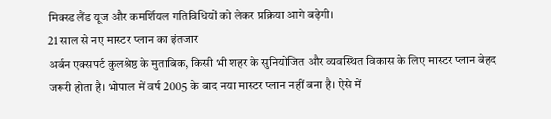मिक्स्ड लैंड यूज और कमर्शियल गतिविधियों को लेकर प्रक्रिया आगे बढ़ेगी।
21 साल से नए मास्टर प्लान का इंतजार
अर्बन एक्सपर्ट कुलश्रेष्ठ के मुताबिक, किसी भी शहर के सुनियोजित और व्यवस्थित विकास के लिए मास्टर प्लान बेहद जरूरी होता है। भोपाल में वर्ष 2005 के बाद नया मास्टर प्लान नहीं बना है। ऐसे में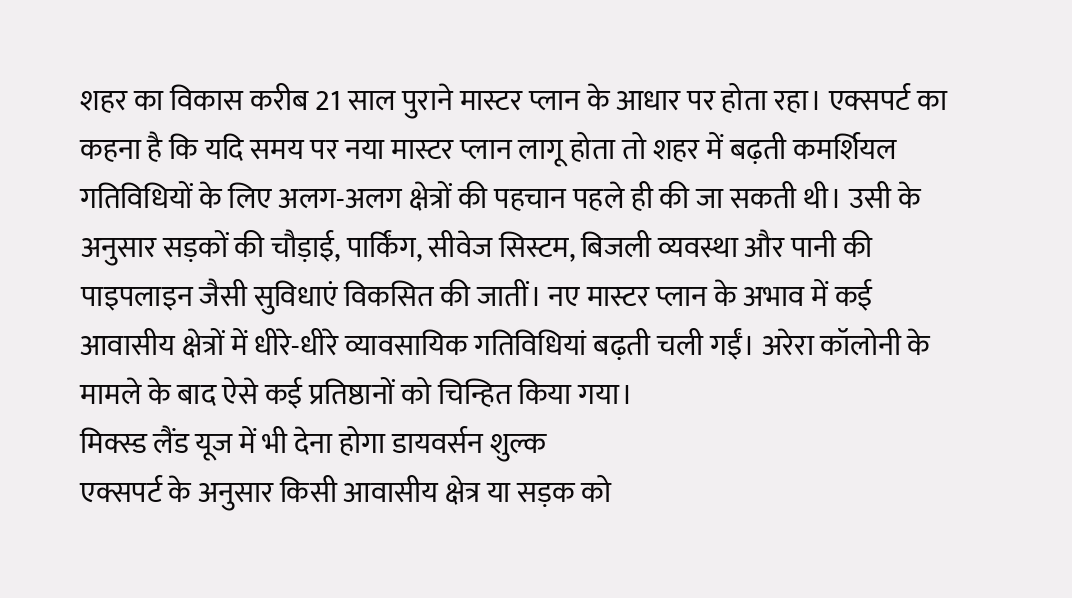शहर का विकास करीब 21 साल पुराने मास्टर प्लान के आधार पर होता रहा। एक्सपर्ट का कहना है कि यदि समय पर नया मास्टर प्लान लागू होता तो शहर में बढ़ती कमर्शियल गतिविधियों के लिए अलग-अलग क्षेत्रों की पहचान पहले ही की जा सकती थी। उसी के अनुसार सड़कों की चौड़ाई, पार्किंग, सीवेज सिस्टम, बिजली व्यवस्था और पानी की पाइपलाइन जैसी सुविधाएं विकसित की जातीं। नए मास्टर प्लान के अभाव में कई आवासीय क्षेत्रों में धीरे-धीरे व्यावसायिक गतिविधियां बढ़ती चली गईं। अरेरा कॉलोनी के मामले के बाद ऐसे कई प्रतिष्ठानों को चिन्हित किया गया।
मिक्स्ड लैंड यूज में भी देना होगा डायवर्सन शुल्क
एक्सपर्ट के अनुसार किसी आवासीय क्षेत्र या सड़क को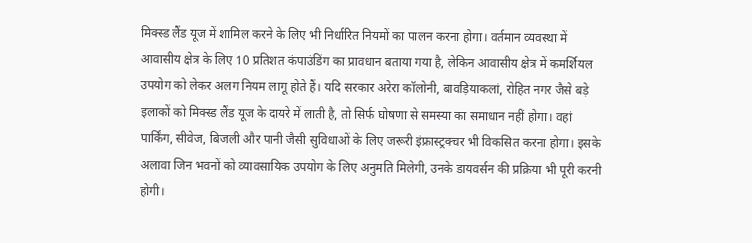मिक्स्ड लैंड यूज में शामिल करने के लिए भी निर्धारित नियमों का पालन करना होगा। वर्तमान व्यवस्था में आवासीय क्षेत्र के लिए 10 प्रतिशत कंपाउंडिंग का प्रावधान बताया गया है, लेकिन आवासीय क्षेत्र में कमर्शियल उपयोग को लेकर अलग नियम लागू होते हैं। यदि सरकार अरेरा कॉलोनी, बावड़ियाकलां, रोहित नगर जैसे बड़े इलाकों को मिक्स्ड लैंड यूज के दायरे में लाती है, तो सिर्फ घोषणा से समस्या का समाधान नहीं होगा। वहां पार्किंग, सीवेज, बिजली और पानी जैसी सुविधाओं के लिए जरूरी इंफ्रास्ट्रक्चर भी विकसित करना होगा। इसके अलावा जिन भवनों को व्यावसायिक उपयोग के लिए अनुमति मिलेगी, उनके डायवर्सन की प्रक्रिया भी पूरी करनी होगी।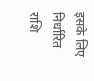इसके लिए निर्धारित राशि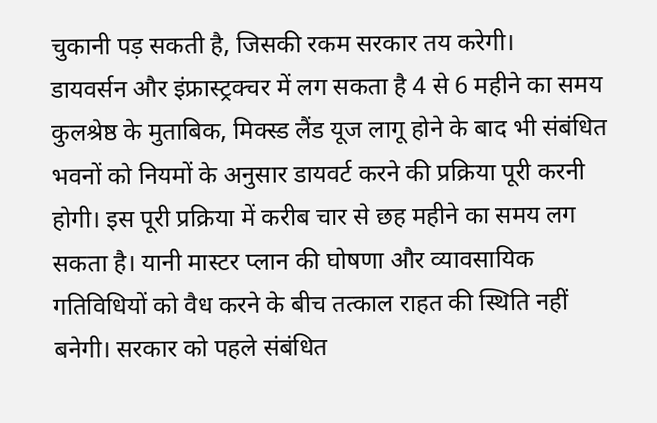चुकानी पड़ सकती है, जिसकी रकम सरकार तय करेगी।
डायवर्सन और इंफ्रास्ट्रक्चर में लग सकता है 4 से 6 महीने का समय
कुलश्रेष्ठ के मुताबिक, मिक्स्ड लैंड यूज लागू होने के बाद भी संबंधित भवनों को नियमों के अनुसार डायवर्ट करने की प्रक्रिया पूरी करनी होगी। इस पूरी प्रक्रिया में करीब चार से छह महीने का समय लग सकता है। यानी मास्टर प्लान की घोषणा और व्यावसायिक गतिविधियों को वैध करने के बीच तत्काल राहत की स्थिति नहीं बनेगी। सरकार को पहले संबंधित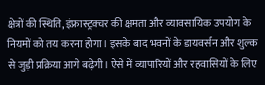क्षेत्रों की स्थिति, इंफ्रास्ट्रक्चर की क्षमता और व्यावसायिक उपयोग के नियमों को तय करना होगा। इसके बाद भवनों के डायवर्सन और शुल्क से जुड़ी प्रक्रिया आगे बढ़ेगी। ऐसे में व्यापारियों और रहवासियों के लिए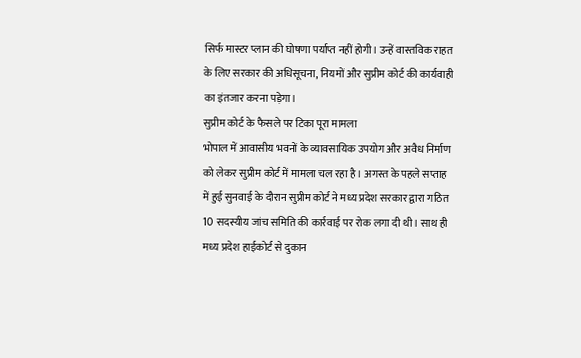सिर्फ मास्टर प्लान की घोषणा पर्याप्त नहीं होगी। उन्हें वास्तविक राहत के लिए सरकार की अधिसूचना, नियमों और सुप्रीम कोर्ट की कार्यवाही का इंतजार करना पड़ेगा।
सुप्रीम कोर्ट के फैसले पर टिका पूरा मामला
भोपाल में आवासीय भवनों के व्यावसायिक उपयोग और अवैध निर्माण को लेकर सुप्रीम कोर्ट में मामला चल रहा है। अगस्त के पहले सप्ताह में हुई सुनवाई के दौरान सुप्रीम कोर्ट ने मध्य प्रदेश सरकार द्वारा गठित 10 सदस्यीय जांच समिति की कार्रवाई पर रोक लगा दी थी। साथ ही मध्य प्रदेश हाईकोर्ट से दुकान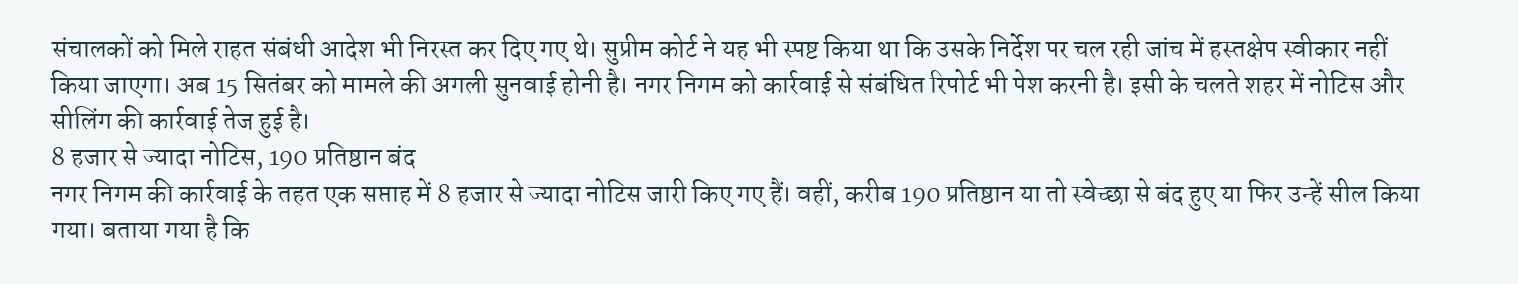संचालकों को मिले राहत संबंधी आदेश भी निरस्त कर दिए गए थे। सुप्रीम कोर्ट ने यह भी स्पष्ट किया था कि उसके निर्देश पर चल रही जांच में हस्तक्षेप स्वीकार नहीं किया जाएगा। अब 15 सितंबर को मामले की अगली सुनवाई होनी है। नगर निगम को कार्रवाई से संबंधित रिपोर्ट भी पेश करनी है। इसी के चलते शहर में नोटिस और सीलिंग की कार्रवाई तेज हुई है।
8 हजार से ज्यादा नोटिस, 190 प्रतिष्ठान बंद
नगर निगम की कार्रवाई के तहत एक सप्ताह में 8 हजार से ज्यादा नोटिस जारी किए गए हैं। वहीं, करीब 190 प्रतिष्ठान या तो स्वेच्छा से बंद हुए या फिर उन्हें सील किया गया। बताया गया है कि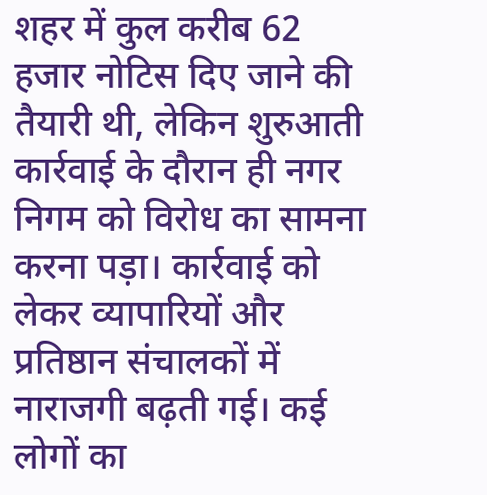शहर में कुल करीब 62 हजार नोटिस दिए जाने की तैयारी थी, लेकिन शुरुआती कार्रवाई के दौरान ही नगर निगम को विरोध का सामना करना पड़ा। कार्रवाई को लेकर व्यापारियों और प्रतिष्ठान संचालकों में नाराजगी बढ़ती गई। कई लोगों का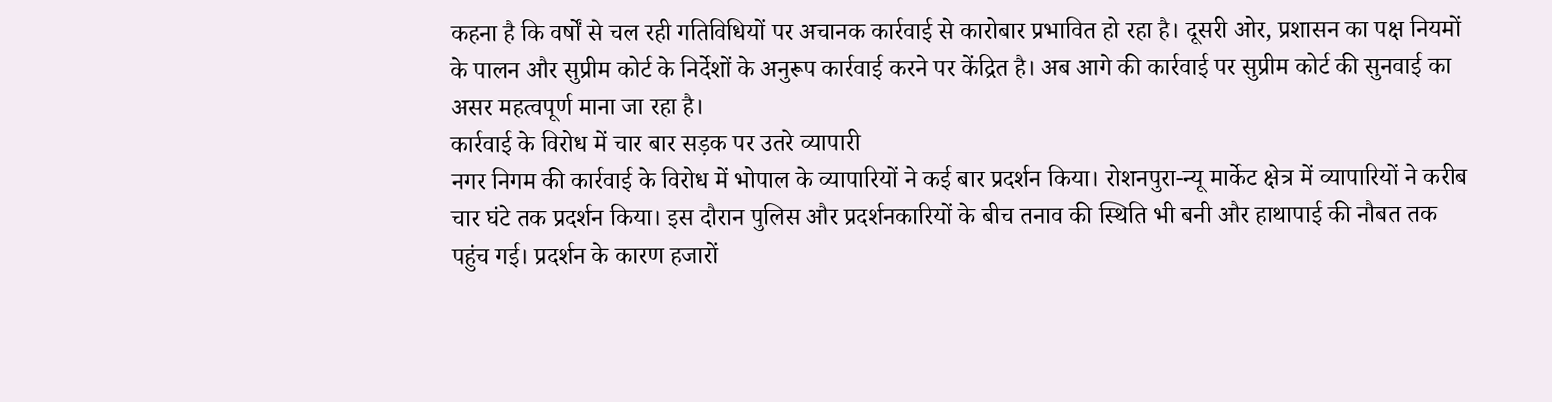कहना है कि वर्षों से चल रही गतिविधियों पर अचानक कार्रवाई से कारोबार प्रभावित हो रहा है। दूसरी ओर, प्रशासन का पक्ष नियमों के पालन और सुप्रीम कोर्ट के निर्देशों के अनुरूप कार्रवाई करने पर केंद्रित है। अब आगे की कार्रवाई पर सुप्रीम कोर्ट की सुनवाई का असर महत्वपूर्ण माना जा रहा है।
कार्रवाई के विरोध में चार बार सड़क पर उतरे व्यापारी
नगर निगम की कार्रवाई के विरोध में भोपाल के व्यापारियों ने कई बार प्रदर्शन किया। रोशनपुरा-न्यू मार्केट क्षेत्र में व्यापारियों ने करीब चार घंटे तक प्रदर्शन किया। इस दौरान पुलिस और प्रदर्शनकारियों के बीच तनाव की स्थिति भी बनी और हाथापाई की नौबत तक पहुंच गई। प्रदर्शन के कारण हजारों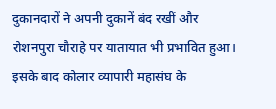दुकानदारों ने अपनी दुकानें बंद रखीं और रोशनपुरा चौराहे पर यातायात भी प्रभावित हुआ। इसके बाद कोलार व्यापारी महासंघ के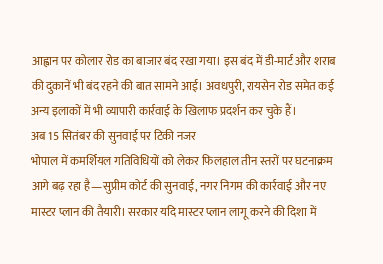आह्वान पर कोलार रोड का बाजार बंद रखा गया। इस बंद में डी-मार्ट और शराब की दुकानें भी बंद रहने की बात सामने आई। अवधपुरी, रायसेन रोड समेत कई अन्य इलाकों में भी व्यापारी कार्रवाई के खिलाफ प्रदर्शन कर चुके हैं।
अब 15 सितंबर की सुनवाई पर टिकी नजर
भोपाल में कमर्शियल गतिविधियों को लेकर फिलहाल तीन स्तरों पर घटनाक्रम आगे बढ़ रहा है—सुप्रीम कोर्ट की सुनवाई, नगर निगम की कार्रवाई और नए मास्टर प्लान की तैयारी। सरकार यदि मास्टर प्लान लागू करने की दिशा में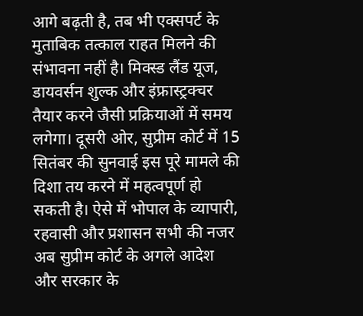आगे बढ़ती है, तब भी एक्सपर्ट के मुताबिक तत्काल राहत मिलने की संभावना नहीं है। मिक्स्ड लैंड यूज, डायवर्सन शुल्क और इंफ्रास्ट्रक्चर तैयार करने जैसी प्रक्रियाओं में समय लगेगा। दूसरी ओर, सुप्रीम कोर्ट में 15 सितंबर की सुनवाई इस पूरे मामले की दिशा तय करने में महत्वपूर्ण हो सकती है। ऐसे में भोपाल के व्यापारी, रहवासी और प्रशासन सभी की नजर अब सुप्रीम कोर्ट के अगले आदेश और सरकार के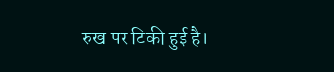रुख पर टिकी हुई है।